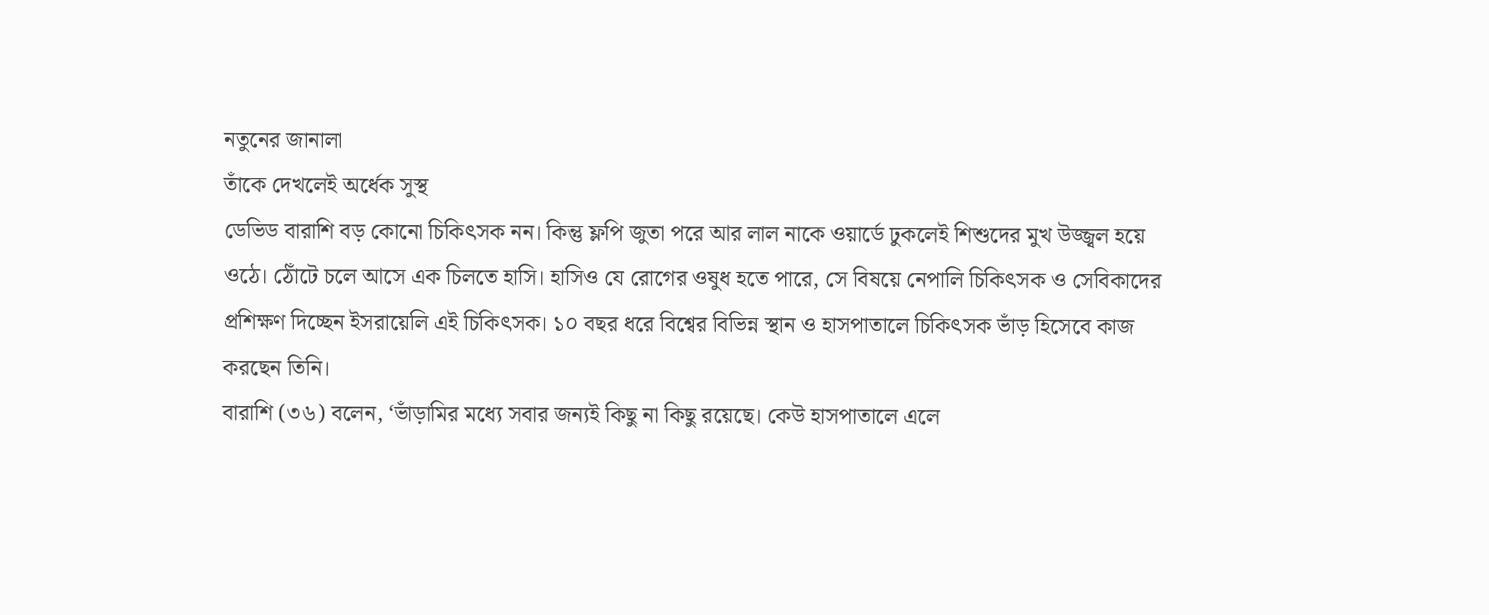নতুনের জানালা
তাঁকে দেখলেই অর্ধেক সুস্থ
ডেভিড বারাশি বড় কোনো চিকিৎসক নন। কিন্তু ফ্লপি জুতা পরে আর লাল নাকে ওয়ার্ডে ঢুকলেই শিশুদের মুখ উজ্জ্বল হয়ে ওঠে। ঠোঁটে চলে আসে এক চিলতে হাসি। হাসিও যে রোগের ওষুধ হতে পারে, সে বিষয়ে নেপালি চিকিৎসক ও সেবিকাদের প্রশিক্ষণ দিচ্ছেন ইসরায়েলি এই চিকিৎসক। ১০ বছর ধরে বিশ্বের বিভিন্ন স্থান ও হাসপাতালে চিকিৎসক ভাঁড় হিসেবে কাজ করছেন তিনি।
বারাশি (৩৬) বলেন, ‘ভাঁড়ামির মধ্যে সবার জন্যই কিছু না কিছু রয়েছে। কেউ হাসপাতালে এলে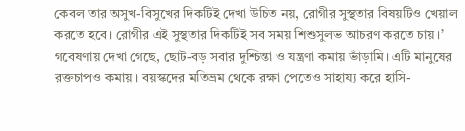কেবল তার অসুখ-বিসুখের দিকটিই দেখা উচিত নয়, রোগীর সুস্থতার বিষয়টিও খেয়াল করতে হবে। রোগীর এই সুস্থতার দিকটিই সব সময় শিশুসুলভ আচরণ করতে চায়।’ গবেষণায় দেখা গেছে, ছোট-বড় সবার দুশ্চিন্তা ও যন্ত্রণা কমায় ভাঁড়ামি। এটি মানুষের রক্তচাপও কমায়। বয়স্কদের মতিভ্রম থেকে রক্ষা পেতেও সাহায্য করে হাসি-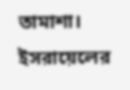তামাশা।
ইসরায়েলের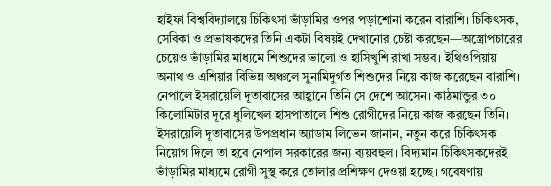হাইফা বিশ্ববিদ্যালয়ে চিকিৎসা ভাঁড়ামির ওপর পড়াশোনা করেন বারাশি। চিকিৎসক, সেবিকা ও প্রভাষকদের তিনি একটা বিষয়ই দেখানোর চেষ্টা করছেন—অস্ত্রোপচারের চেয়েও ভাঁড়ামির মাধ্যমে শিশুদের ভালো ও হাসিখুশি রাখা সম্ভব। ইথিওপিয়ায় অনাথ ও এশিয়ার বিভিন্ন অঞ্চলে সুনামিদুর্গত শিশুদের নিয়ে কাজ করেছেন বারাশি। নেপালে ইসরায়েলি দূতাবাসের আহ্বানে তিনি সে দেশে আসেন। কাঠমান্ডুর ৩০ কিলোমিটার দূরে ধুলিখেল হাসপাতালে শিশু রোগীদের নিয়ে কাজ করছেন তিনি। ইসরায়েলি দূতাবাসের উপপ্রধান অ্যাডাম লিভেন জানান, নতুন করে চিকিৎসক নিয়োগ দিলে তা হবে নেপাল সরকারের জন্য ব্যয়বহুল। বিদ্যমান চিকিৎসকদেরই ভাঁড়ামির মাধ্যমে রোগী সুস্থ করে তোলার প্রশিক্ষণ দেওয়া হচ্ছে। গবেষণায়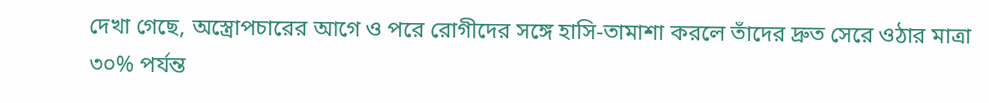দেখা গেছে, অস্ত্রোপচারের আগে ও পরে রোগীদের সঙ্গে হাসি-তামাশা করলে তাঁদের দ্রুত সেরে ওঠার মাত্রা ৩০% পর্যন্ত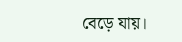বেড়ে যায়।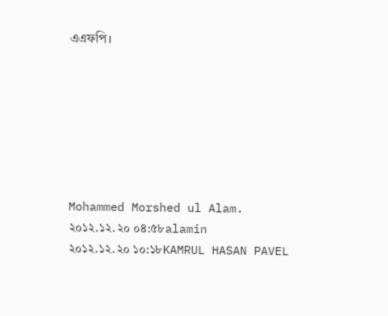এএফপি।







Mohammed Morshed ul Alam.
২০১২.১২.২০ ০৪:৫৮alamin
২০১২.১২.২০ ১০:১৮KAMRUL HASAN PAVEL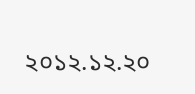২০১২.১২.২০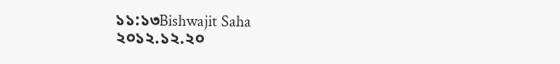১১:১৩Bishwajit Saha
২০১২.১২.২০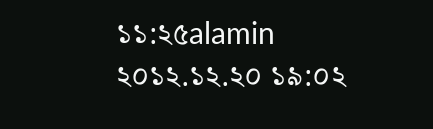১১:২৫alamin
২০১২.১২.২০ ১৯:০২